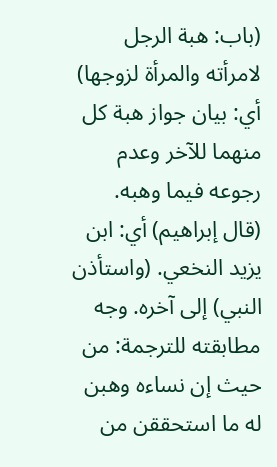(باب: هبة الرجل لامرأته والمرأة لزوجها) أي: بيان جواز هبة كل منهما للآخر وعدم رجوعه فيما وهبه.
(قال إبراهيم) أي: ابن يزيد النخعي. (واستأذن النبي) إلى آخره. وجه مطابقته للترجمة: من حيث إن نساءه وهبن له ما استحققن من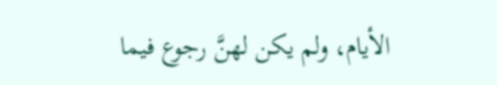الأيام، ولم يكن لهنَّ رجوع فيما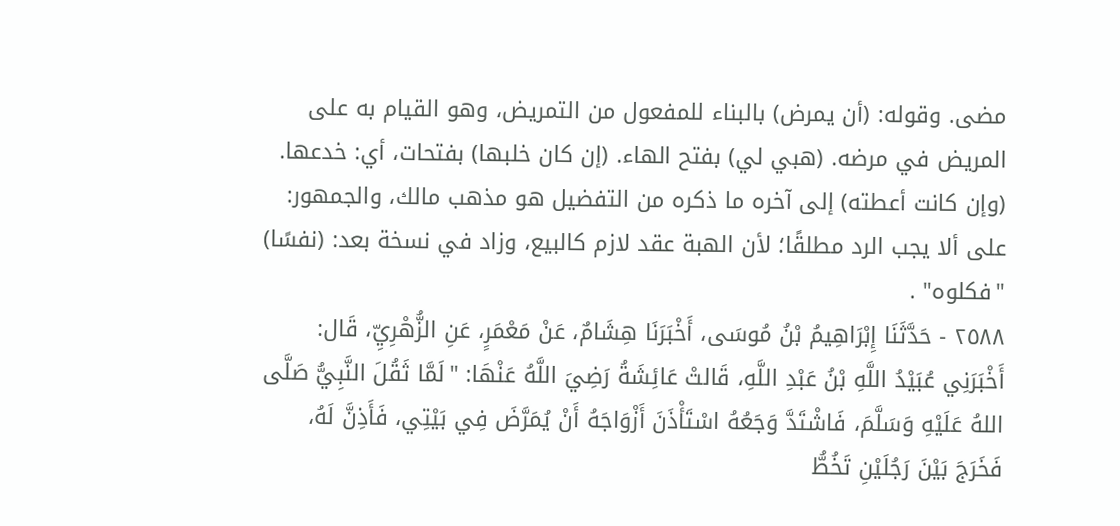مضى. وقوله: (أن يمرض) بالبناء للمفعول من التمريض، وهو القيام به على المريض في مرضه. (هبي لي) بفتح الهاء. (إن كان خلبها) بفتحات، أي: خدعها. (وإن كانت أعطته) إلى آخره ما ذكره من التفضيل هو مذهب مالك، والجمهور: على ألا يجب الرد مطلقًا؛ لأن الهبة عقد لازم كالبيع، وزاد في نسخة بعد: (نفسًا) "فكلوه" .
٢٥٨٨ - حَدَّثَنَا إِبْرَاهِيمُ بْنُ مُوسَى، أَخْبَرَنَا هِشَامٌ، عَنْ مَعْمَرٍ، عَنِ الزُّهْرِيِّ، قَال: أَخْبَرَنِي عُبَيْدُ اللَّهِ بْنُ عَبْدِ اللَّهِ، قَالتْ عَائِشَةُ رَضِيَ اللَّهُ عَنْهَا: "لَمَّا ثَقُلَ النَّبِيُّ صَلَّى اللهُ عَلَيْهِ وَسَلَّمَ، فَاشْتَدَّ وَجَعُهُ اسْتَأْذَنَ أَزْوَاجَهُ أَنْ يُمَرَّضَ فِي بَيْتِي، فَأَذِنَّ لَهُ، فَخَرَجَ بَيْنَ رَجُلَيْنِ تَخُطُّ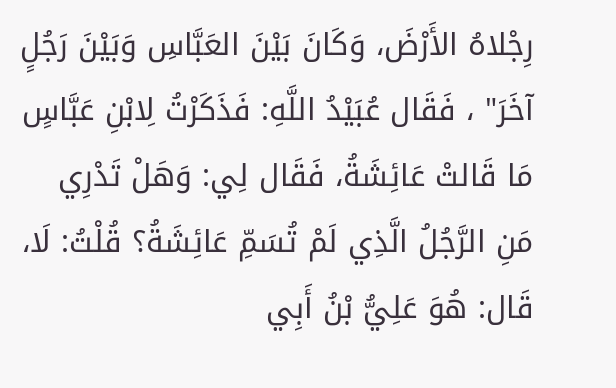رِجْلاهُ الأَرْضَ، وَكَانَ بَيْنَ العَبَّاسِ وَبَيْنَ رَجُلٍ آخَرَ" ، فَقَال عُبَيْدُ اللَّهِ: فَذَكَرْتُ لِابْنِ عَبَّاسٍ مَا قَالتْ عَائِشَةُ، فَقَال لِي: وَهَلْ تَدْرِي مَنِ الرَّجُلُ الَّذِي لَمْ تُسَمِّ عَائِشَةُ؟ قُلْتُ: لَا، قَال: هُوَ عَلِيُّ بْنُ أَبِي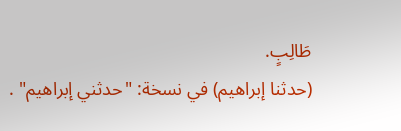طَالِبٍ.
(حدثنا إبراهيم) في نسخة: "حدثني إبراهيم" .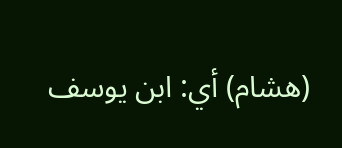(هشام) أي: ابن يوسف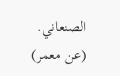الصنعاني. (عن معمر)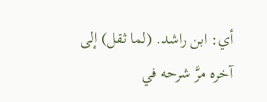أي: ابن راشد. (لما ثقل) إلى آخره مرَّ شرحه في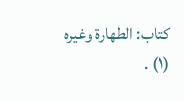كتاب: الطهارة وغيره (١) .